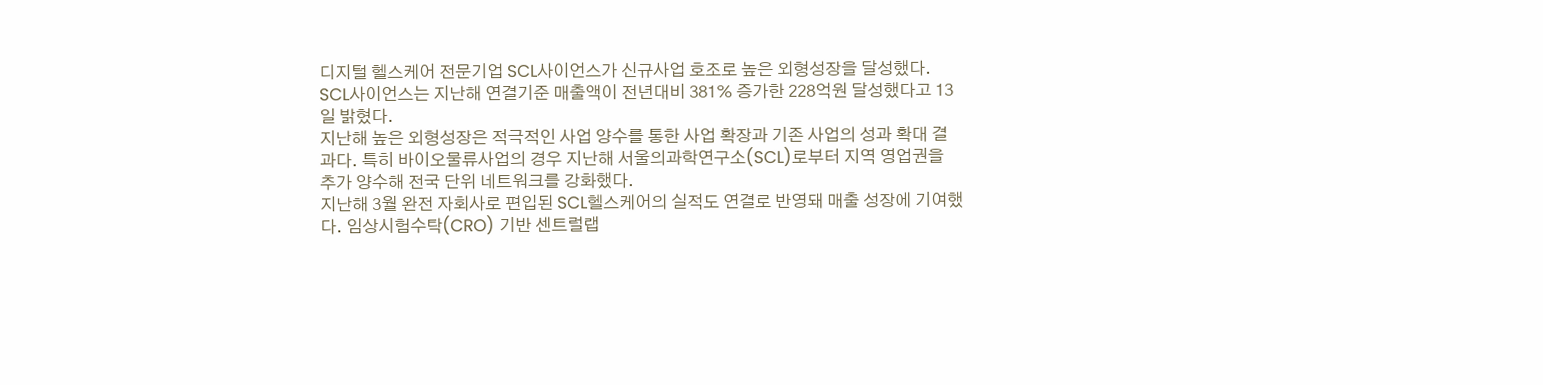디지털 헬스케어 전문기업 SCL사이언스가 신규사업 호조로 높은 외형성장을 달성했다.
SCL사이언스는 지난해 연결기준 매출액이 전년대비 381% 증가한 228억원 달성했다고 13일 밝혔다.
지난해 높은 외형성장은 적극적인 사업 양수를 통한 사업 확장과 기존 사업의 성과 확대 결과다. 특히 바이오물류사업의 경우 지난해 서울의과학연구소(SCL)로부터 지역 영업권을 추가 양수해 전국 단위 네트워크를 강화했다.
지난해 3월 완전 자회사로 편입된 SCL헬스케어의 실적도 연결로 반영돼 매출 성장에 기여했다. 임상시험수탁(CRO) 기반 센트럴랩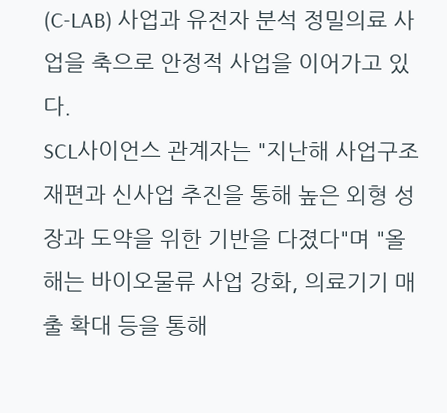(C-LAB) 사업과 유전자 분석 정밀의료 사업을 축으로 안정적 사업을 이어가고 있다.
SCL사이언스 관계자는 "지난해 사업구조 재편과 신사업 추진을 통해 높은 외형 성장과 도약을 위한 기반을 다졌다"며 "올해는 바이오물류 사업 강화, 의료기기 매출 확대 등을 통해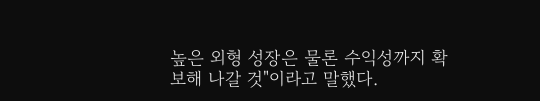높은 외형 성장은 물론 수익성까지 확보해 나갈 것"이라고 말했다.